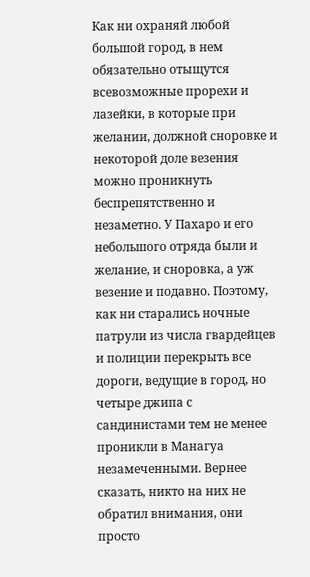Как ни охраняй любой большой город, в нем обязательно отыщутся всевозможные прорехи и лазейки, в которые при желании, должной сноровке и некоторой доле везения можно проникнуть беспрепятственно и незаметно. У Пахаро и его небольшого отряда были и желание, и сноровка, а уж везение и подавно. Поэтому, как ни старались ночные патрули из числа гвардейцев и полиции перекрыть все дороги, ведущие в город, но четыре джипа с сандинистами тем не менее проникли в Манагуа незамеченными. Вернее сказать, никто на них не обратил внимания, они просто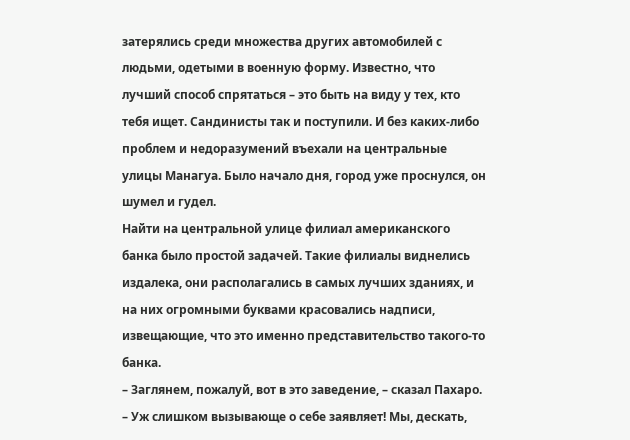затерялись среди множества других автомобилей с людьми, одетыми в военную форму. Известно, что лучший способ спрятаться – это быть на виду у тех, кто тебя ищет. Сандинисты так и поступили. И без каких-либо проблем и недоразумений въехали на центральные улицы Манагуа. Было начало дня, город уже проснулся, он шумел и гудел.
Найти на центральной улице филиал американского банка было простой задачей. Такие филиалы виднелись издалека, они располагались в самых лучших зданиях, и на них огромными буквами красовались надписи, извещающие, что это именно представительство такого-то банка.
– Заглянем, пожалуй, вот в это заведение, – сказал Пахаро. – Уж слишком вызывающе о себе заявляет! Мы, дескать,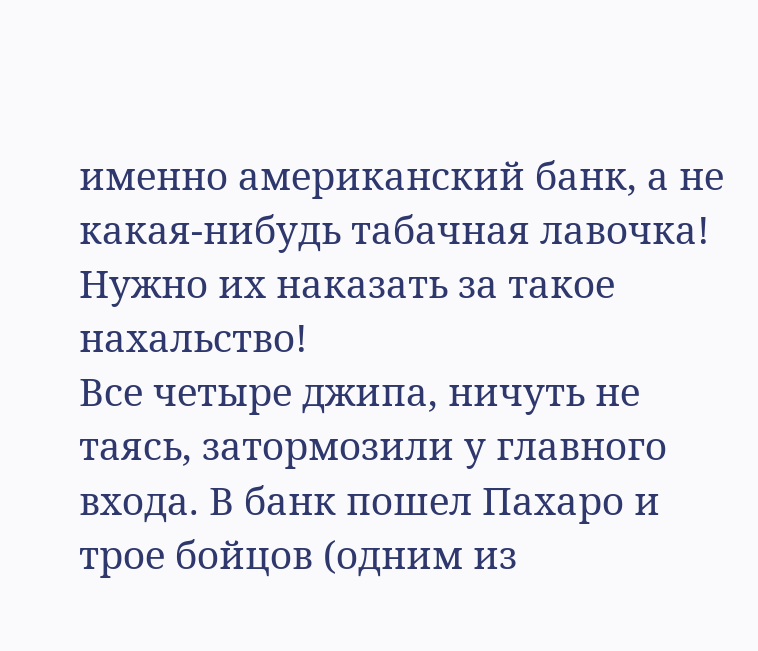именно американский банк, а не какая-нибудь табачная лавочка! Нужно их наказать за такое нахальство!
Все четыре джипа, ничуть не таясь, затормозили у главного входа. В банк пошел Пахаро и трое бойцов (одним из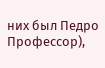них был Педро Профессор),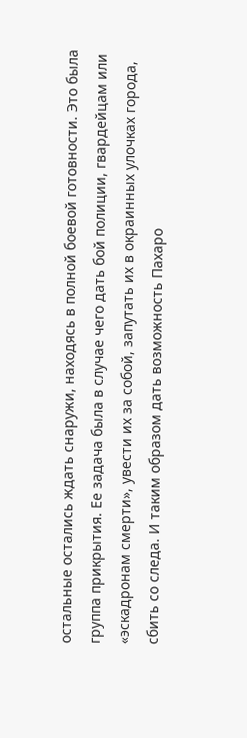остальные остались ждать снаружи, находясь в полной боевой готовности. Это была группа прикрытия. Ее задача была в случае чего дать бой полиции, гвардейцам или «эскадронам смерти», увести их за собой, запутать их в окраинных улочках города, сбить со следа. И таким образом дать возможность Пахаро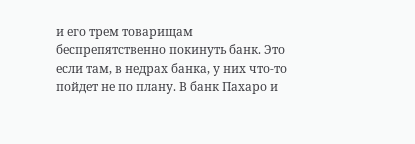и его трем товарищам беспрепятственно покинуть банк. Это если там, в недрах банка, у них что-то пойдет не по плану. В банк Пахаро и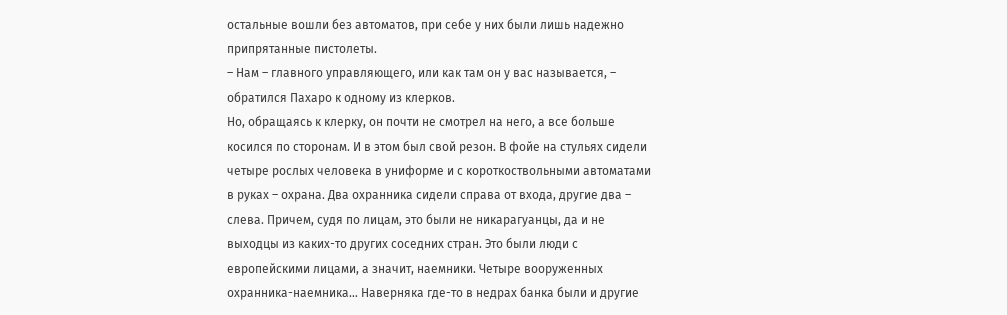остальные вошли без автоматов, при себе у них были лишь надежно припрятанные пистолеты.
– Нам – главного управляющего, или как там он у вас называется, – обратился Пахаро к одному из клерков.
Но, обращаясь к клерку, он почти не смотрел на него, а все больше косился по сторонам. И в этом был свой резон. В фойе на стульях сидели четыре рослых человека в униформе и с короткоствольными автоматами в руках – охрана. Два охранника сидели справа от входа, другие два – слева. Причем, судя по лицам, это были не никарагуанцы, да и не выходцы из каких-то других соседних стран. Это были люди с европейскими лицами, а значит, наемники. Четыре вооруженных охранника-наемника… Наверняка где-то в недрах банка были и другие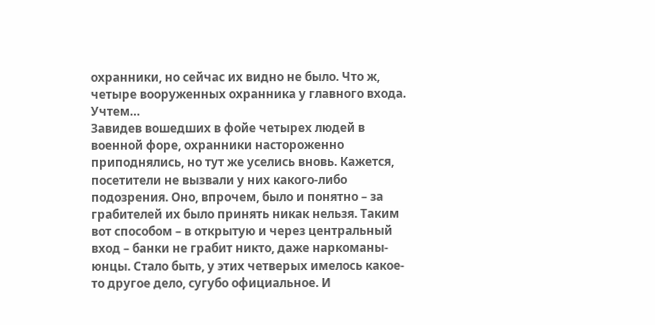охранники, но сейчас их видно не было. Что ж, четыре вооруженных охранника у главного входа. Учтем…
Завидев вошедших в фойе четырех людей в военной форе, охранники настороженно приподнялись, но тут же уселись вновь. Кажется, посетители не вызвали у них какого-либо подозрения. Оно, впрочем, было и понятно – за грабителей их было принять никак нельзя. Таким вот способом – в открытую и через центральный вход – банки не грабит никто, даже наркоманы-юнцы. Стало быть, у этих четверых имелось какое-то другое дело, сугубо официальное. И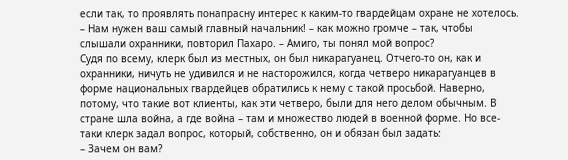если так, то проявлять понапрасну интерес к каким-то гвардейцам охране не хотелось.
– Нам нужен ваш самый главный начальник! – как можно громче – так, чтобы слышали охранники, повторил Пахаро. – Амиго, ты понял мой вопрос?
Судя по всему, клерк был из местных, он был никарагуанец. Отчего-то он, как и охранники, ничуть не удивился и не насторожился, когда четверо никарагуанцев в форме национальных гвардейцев обратились к нему с такой просьбой. Наверно, потому, что такие вот клиенты, как эти четверо, были для него делом обычным. В стране шла война, а где война – там и множество людей в военной форме. Но все-таки клерк задал вопрос, который, собственно, он и обязан был задать:
– Зачем он вам?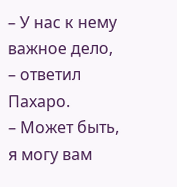– У нас к нему важное дело, – ответил Пахаро.
– Может быть, я могу вам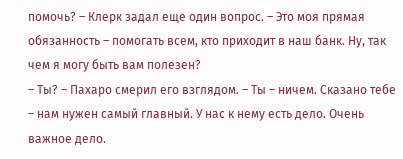помочь? – Клерк задал еще один вопрос. – Это моя прямая обязанность – помогать всем, кто приходит в наш банк. Ну, так чем я могу быть вам полезен?
– Ты? – Пахаро смерил его взглядом. – Ты – ничем. Сказано тебе – нам нужен самый главный. У нас к нему есть дело. Очень важное дело.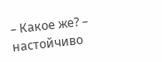– Какое же? – настойчиво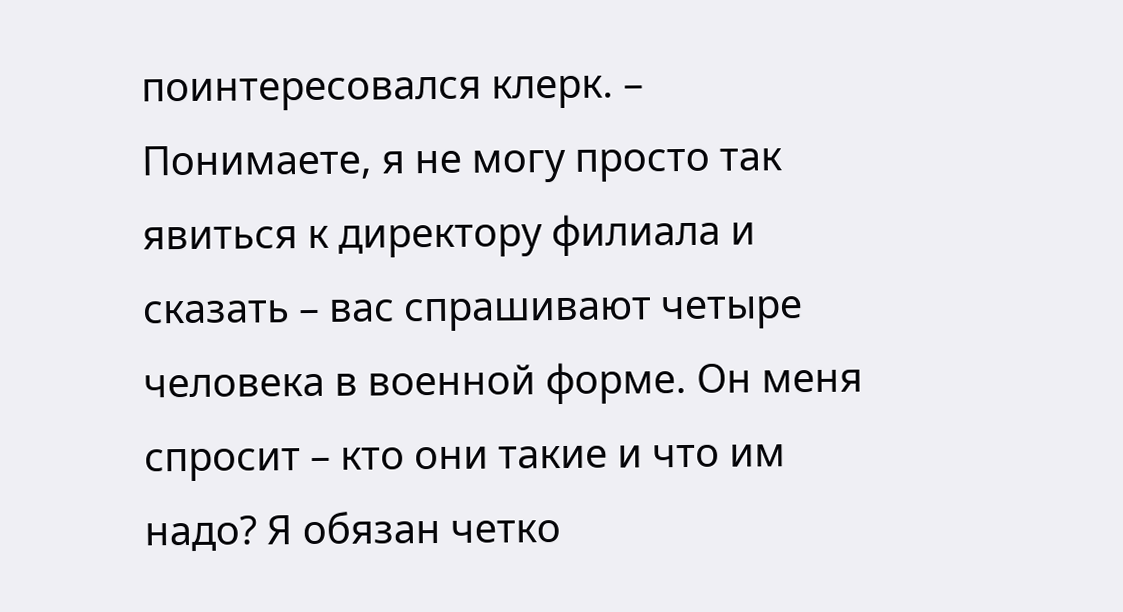поинтересовался клерк. – Понимаете, я не могу просто так явиться к директору филиала и сказать – вас спрашивают четыре человека в военной форме. Он меня спросит – кто они такие и что им надо? Я обязан четко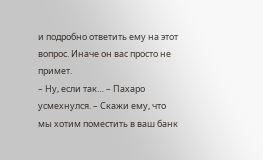и подробно ответить ему на этот вопрос. Иначе он вас просто не примет.
– Ну, если так… – Пахаро усмехнулся. – Скажи ему, что мы хотим поместить в ваш банк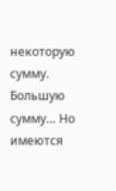некоторую сумму. Большую сумму… Но имеются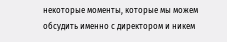некоторые моменты, которые мы можем обсудить именно с директором и никем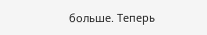больше. Теперь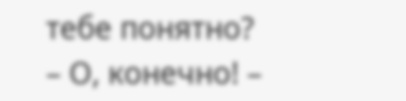тебе понятно?
– О, конечно! –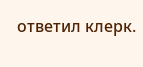ответил клерк.